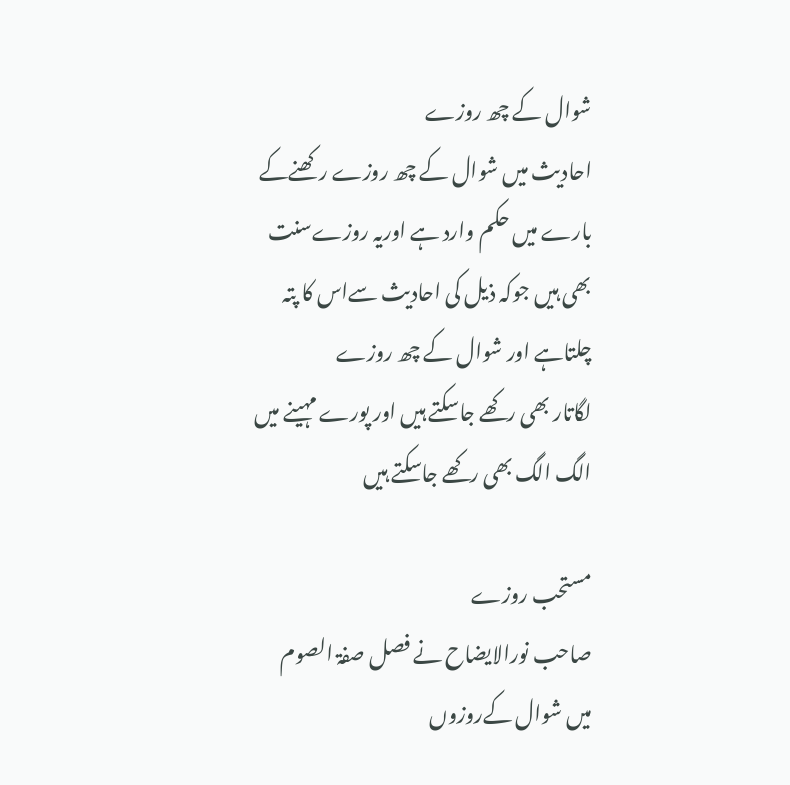شوال کے چھ روزے
احادیث میں شوال کے چھ روزے رکھنےکے بارے میں حکم وارد ہے اوریہ روزےسنت
بھی ہیں جوکہ ذیل کی احادیث سےاس کا پتہ چلتاہے اور شوال کے چھ روزے
لگاتار بھی رکھے جاسکتے ہیں اور پورے مہینے میں الگ الگ بھی رکھے جاسکتے ہیں

مستحب روزے
صاحب نورالایضاح نے فصل صفۃ الصوم میں شوال کےروزوں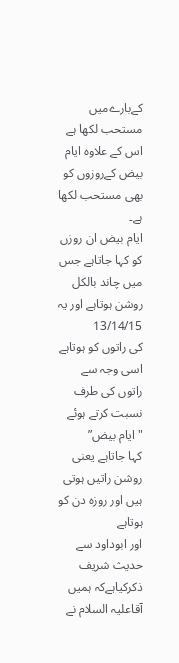کےبارےمیں
مستحب لکھا ہے اس کے علاوہ ایام بیض کےروزوں کو بھی مستحب لکھا ہے۔
ایام بیض ان روزں کو کہا جاتاہے جس میں چاند بالکل روشن ہوتاہے اور یہ 13/14/15
کی راتوں کو ہوتاہے اسی وجہ سے راتوں کی طرف نسبت کرتے ہوئے "ایام بیض”
کہا جاتاہے یعنی روشن راتیں ہوتی ہیں اور روزہ دن کو ہوتاہے
اور ابوداود سے حدیث شریف ذکرکیاہےکہ ہمیں آقاعلیہ السلام نے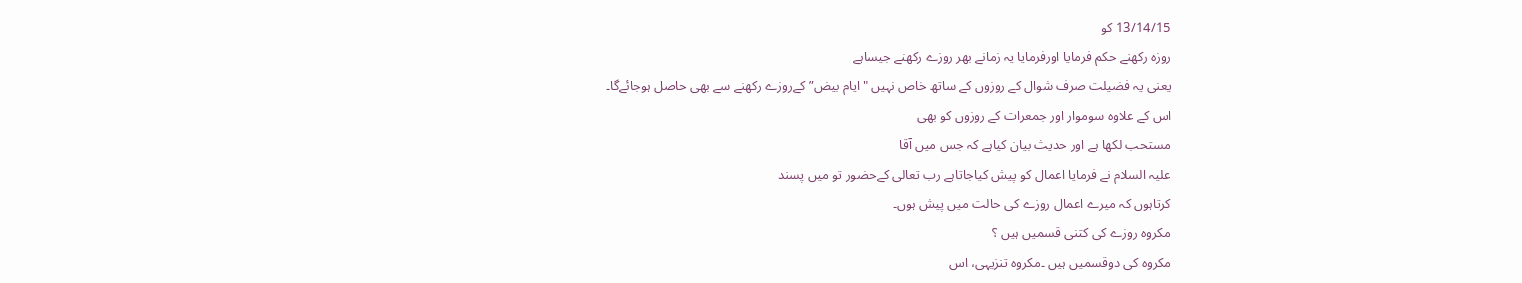13/14/15 کو
روزہ رکھنے حکم فرمایا اورفرمایا یہ زمانے بھر روزے رکھنے جیساہے
یعنی یہ فضیلت صرف شوال کے روزوں کے ساتھ خاص نہیں "ایام بیض” کےروزے رکھنے سے بھی حاصل ہوجائےگا۔
اس کے علاوہ سوموار اور جمعرات کے روزوں کو بھی
مستحب لکھا ہے اور حدیث بیان کیاہے کہ جس میں آقا
علیہ السلام نے فرمایا اعمال کو پیش کیاجاتاہے رب تعالی کےحضور تو میں پسند
کرتاہوں کہ میرے اعمال روزے کی حالت میں پیش ہوں۔
مکروہ روزے کی کتنی قسمیں ہیں ؟
مکروہ کی دوقسمیں ہیں ۔مکروہ تنزیہی، اس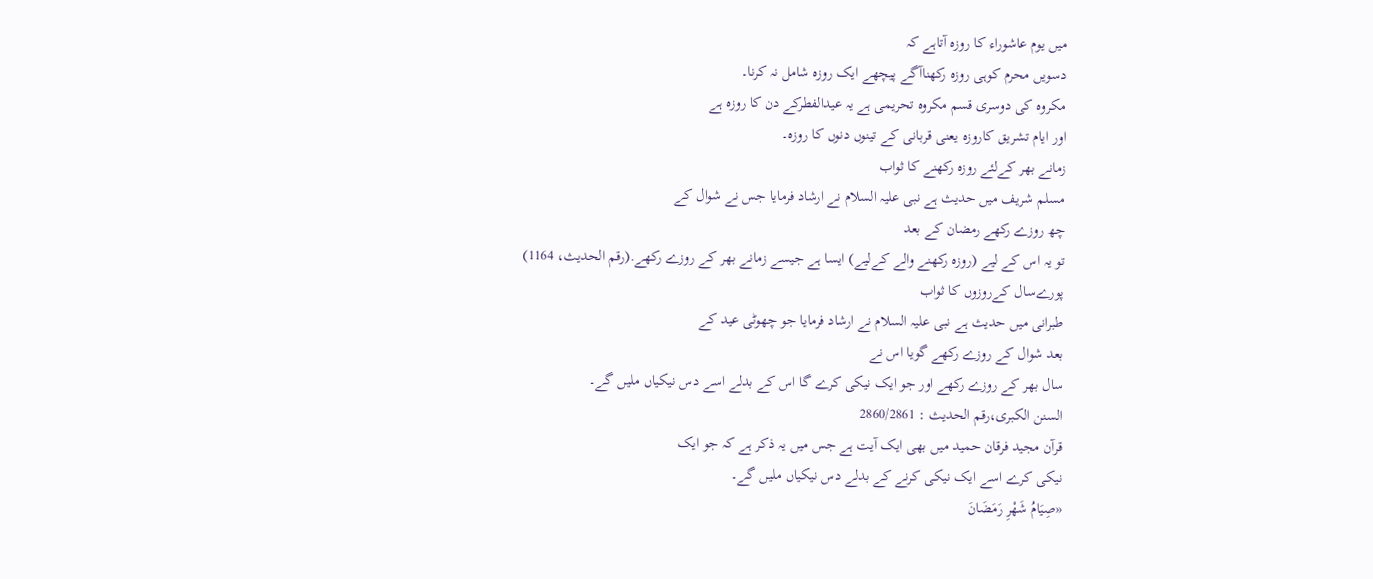میں یوم عاشوراء کا روزہ آتاہے کہ
دسویں محرم کوہی روزہ رکھناآگے پیچھے ایک روزہ شامل نہ کرنا۔
مکروہ کی دوسری قسم مکروہ تحریمی ہے یہ عیدالفطرکے دن کا روزہ ہے
اور ایام تشریق کاروزہ یعنی قربانی کے تینوں دنوں کا روزہ۔
زمانے بھر کےلئے روزہ رکھنے کا ثواب
مسلم شریف میں حدیث ہے نبی علیہ السلام نے ارشاد فرمایا جس نے شوال کے
چھ روزے رکھے رمضان کے بعد
تو یہ اس کے لیے (روزہ رکھنے والے کےلیے) ایسا ہے جیسے زمانے بھر کے روزے رکھے.(رقم الحدیث، 1164)
پورےسال کےروزوں کا ثواب
طبرانی میں حدیث ہے نبی علیہ السلام نے ارشاد فرمایا جو چھوٹی عید کے
بعد شوال کے روزے رکھے گویا اس نے
سال بھر کے روزے رکھے اور جو ایک نیکی کرے گا اس کے بدلے اسے دس نیکیاں ملیں گے۔
السنن الکبری،رقم الحدیث : 2860/2861
قرآن مجید فرقان حمید میں بھی ایک آیت ہے جس میں یہ ذکر ہے کہ جو ایک
نیکی کرے اسے ایک نیکی کرنے کے بدلے دس نیکیاں ملیں گے۔
«صِيَامُ شَهْرِ رَمَضَانَ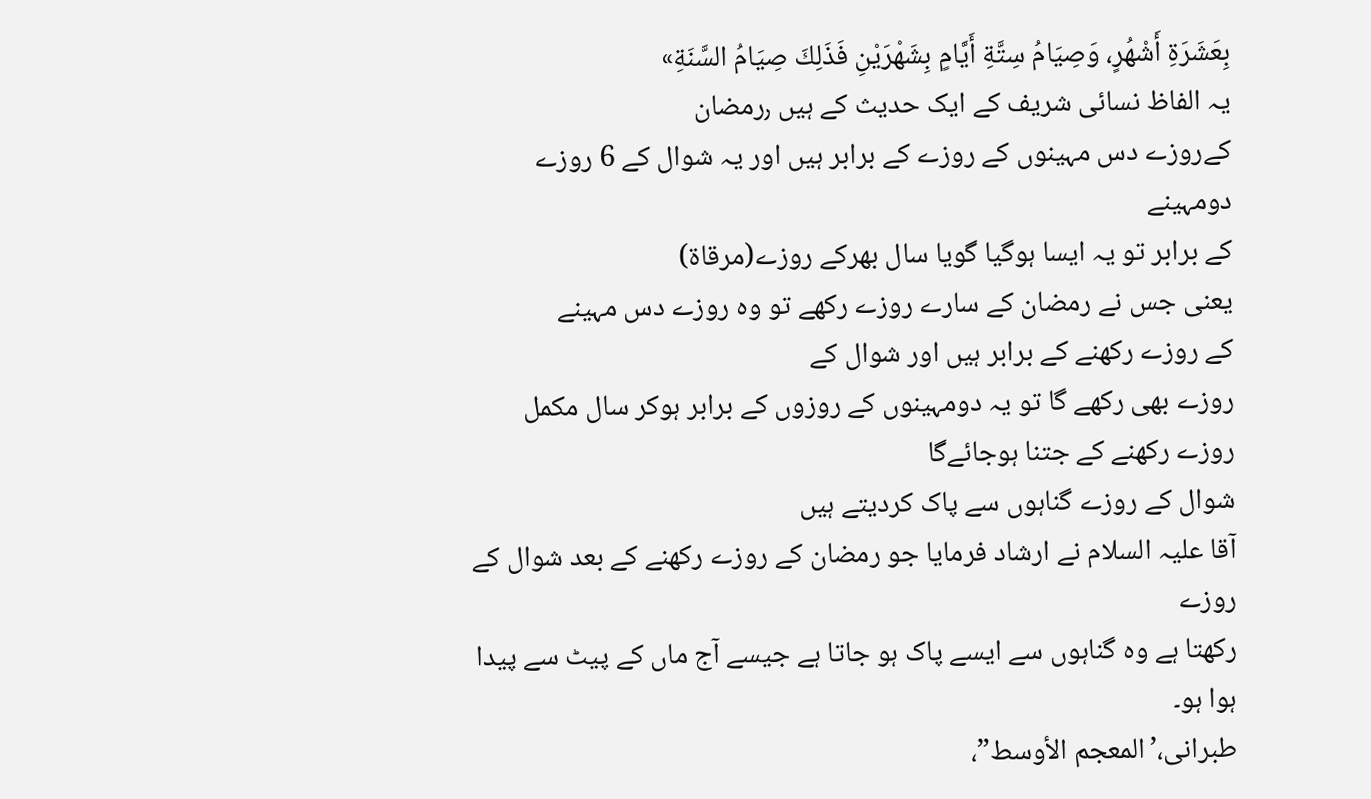بِعَشَرَةِ أَشْهُرٍ، وَصِيَامُ سِتَّةِ أَيَّامٍ بِشَهْرَيْنِ فَذَلِكَ صِيَامُ السَّنَةِ»
یہ الفاظ نسائی شریف کے ایک حدیث کے ہیں ٫رمضان
کےروزے دس مہینوں کے روزے کے برابر ہیں اور یہ شوال کے 6 روزے دومہینے
کے برابر تو یہ ایسا ہوگیا گویا سال بھرکے روزے(مرقاۃ)
یعنی جس نے رمضان کے سارے روزے رکھے تو وہ روزے دس مہینے
کے روزے رکھنے کے برابر ہیں اور شوال کے
روزے بھی رکھے گا تو یہ دومہینوں کے روزوں کے برابر ہوکر سال مکمل روزے رکھنے کے جتنا ہوجائےگا
شوال کے روزے گناہوں سے پاک کردیتے ہیں
آقا علیہ السلام نے ارشاد فرمایا جو رمضان کے روزے رکھنے کے بعد شوال کے روزے
رکھتا ہے وہ گناہوں سے ایسے پاک ہو جاتا ہے جیسے آج ماں کے پیٹ سے پیدا ہوا ہو۔
طبرانی،’المعجم الأوسط”،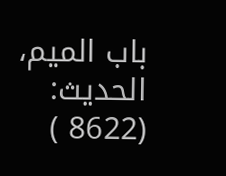باب المیم، الحدیث: (8622 )